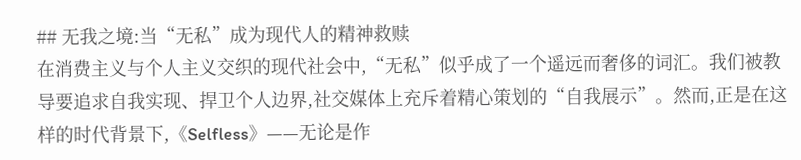## 无我之境:当“无私”成为现代人的精神救赎
在消费主义与个人主义交织的现代社会中,“无私”似乎成了一个遥远而奢侈的词汇。我们被教导要追求自我实现、捍卫个人边界,社交媒体上充斥着精心策划的“自我展示”。然而,正是在这样的时代背景下,《Selfless》——无论是作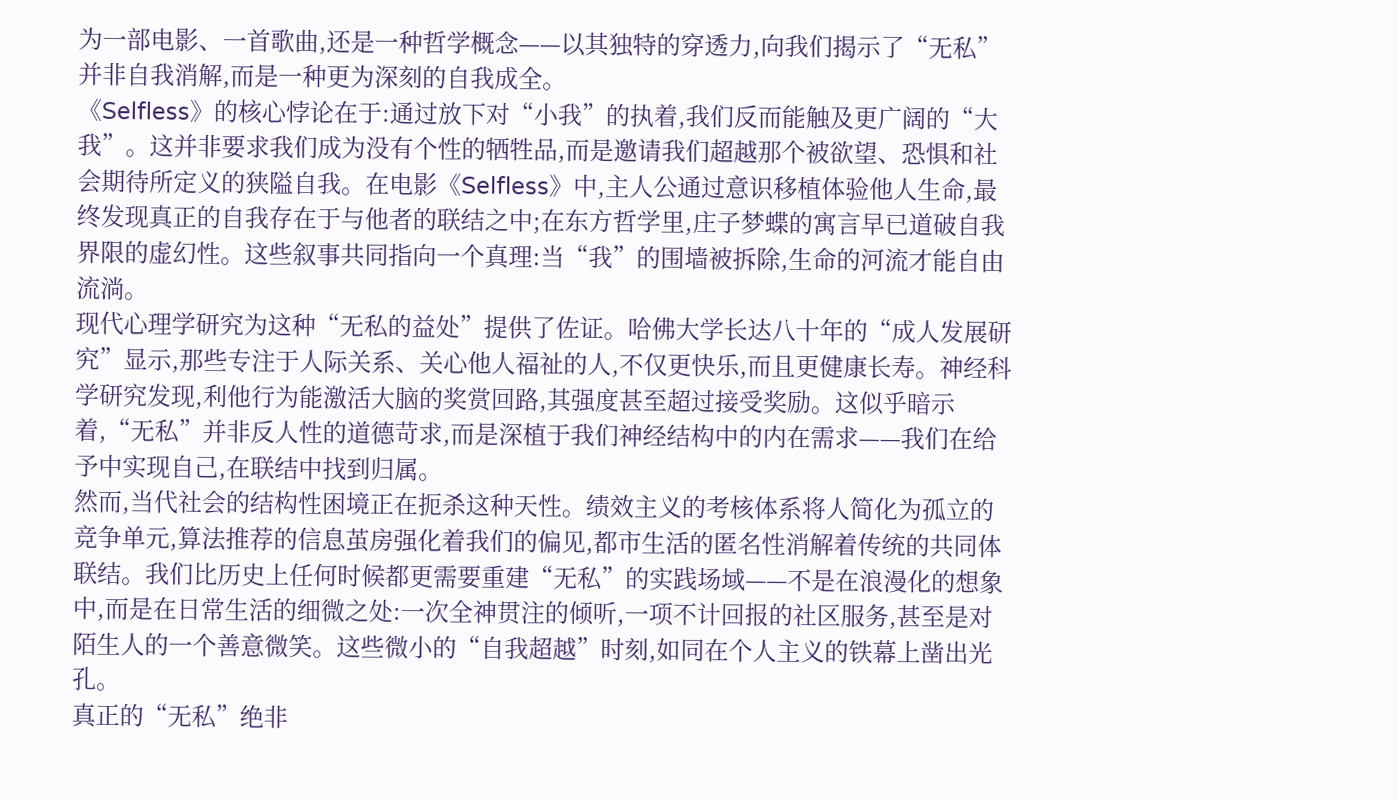为一部电影、一首歌曲,还是一种哲学概念——以其独特的穿透力,向我们揭示了“无私”并非自我消解,而是一种更为深刻的自我成全。
《Selfless》的核心悖论在于:通过放下对“小我”的执着,我们反而能触及更广阔的“大我”。这并非要求我们成为没有个性的牺牲品,而是邀请我们超越那个被欲望、恐惧和社会期待所定义的狭隘自我。在电影《Selfless》中,主人公通过意识移植体验他人生命,最终发现真正的自我存在于与他者的联结之中;在东方哲学里,庄子梦蝶的寓言早已道破自我界限的虚幻性。这些叙事共同指向一个真理:当“我”的围墙被拆除,生命的河流才能自由流淌。
现代心理学研究为这种“无私的益处”提供了佐证。哈佛大学长达八十年的“成人发展研究”显示,那些专注于人际关系、关心他人福祉的人,不仅更快乐,而且更健康长寿。神经科学研究发现,利他行为能激活大脑的奖赏回路,其强度甚至超过接受奖励。这似乎暗示着,“无私”并非反人性的道德苛求,而是深植于我们神经结构中的内在需求——我们在给予中实现自己,在联结中找到归属。
然而,当代社会的结构性困境正在扼杀这种天性。绩效主义的考核体系将人简化为孤立的竞争单元,算法推荐的信息茧房强化着我们的偏见,都市生活的匿名性消解着传统的共同体联结。我们比历史上任何时候都更需要重建“无私”的实践场域——不是在浪漫化的想象中,而是在日常生活的细微之处:一次全神贯注的倾听,一项不计回报的社区服务,甚至是对陌生人的一个善意微笑。这些微小的“自我超越”时刻,如同在个人主义的铁幕上凿出光孔。
真正的“无私”绝非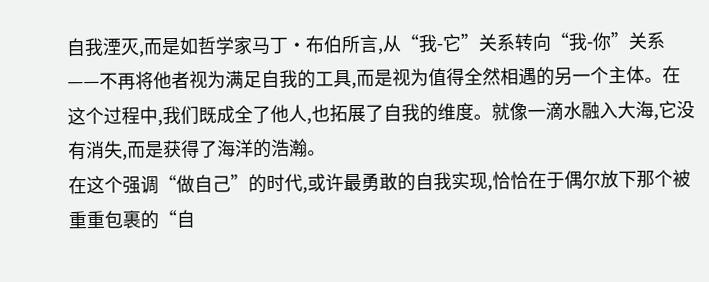自我湮灭,而是如哲学家马丁·布伯所言,从“我-它”关系转向“我-你”关系——不再将他者视为满足自我的工具,而是视为值得全然相遇的另一个主体。在这个过程中,我们既成全了他人,也拓展了自我的维度。就像一滴水融入大海,它没有消失,而是获得了海洋的浩瀚。
在这个强调“做自己”的时代,或许最勇敢的自我实现,恰恰在于偶尔放下那个被重重包裹的“自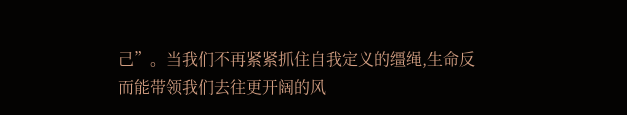己”。当我们不再紧紧抓住自我定义的缰绳,生命反而能带领我们去往更开阔的风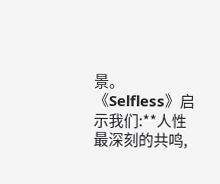景。《Selfless》启示我们:**人性最深刻的共鸣,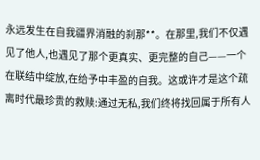永远发生在自我疆界消融的刹那**。在那里,我们不仅遇见了他人,也遇见了那个更真实、更完整的自己——一个在联结中绽放,在给予中丰盈的自我。这或许才是这个疏离时代最珍贵的救赎:通过无私,我们终将找回属于所有人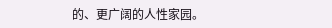的、更广阔的人性家园。